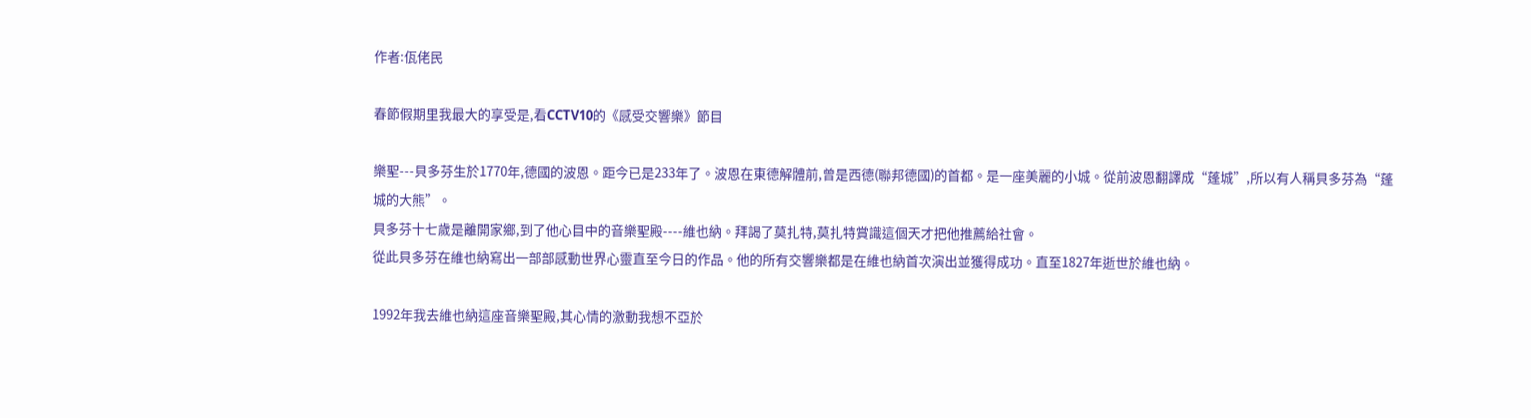作者:佤佬民

春節假期里我最大的享受是,看CCTV10的《感受交響樂》節目

樂聖---貝多芬生於1770年,德國的波恩。距今已是233年了。波恩在東德解體前,曾是西德(聯邦德國)的首都。是一座美麗的小城。從前波恩翻譯成“蓬城”,所以有人稱貝多芬為“蓬城的大熊”。
貝多芬十七歲是離開家鄉,到了他心目中的音樂聖殿----維也納。拜謁了莫扎特,莫扎特賞識這個天才把他推薦給社會。
從此貝多芬在維也納寫出一部部感動世界心靈直至今日的作品。他的所有交響樂都是在維也納首次演出並獲得成功。直至1827年逝世於維也納。

1992年我去維也納這座音樂聖殿,其心情的激動我想不亞於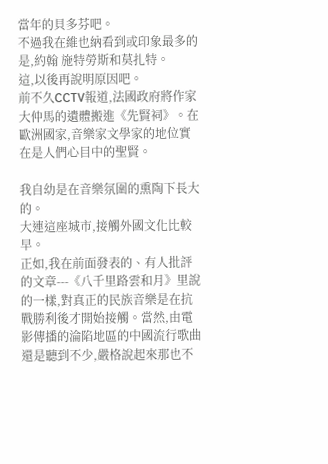當年的貝多芬吧。
不過我在維也納看到或印象最多的是,約翰 施特勞斯和莫扎特。
這,以後再說明原因吧。
前不久CCTV報道,法國政府將作家大仲馬的遺體搬進《先賢祠》。在歐洲國家,音樂家文學家的地位實在是人們心目中的聖賢。

我自幼是在音樂氛圍的熏陶下長大的。
大連這座城市,接觸外國文化比較早。
正如,我在前面發表的、有人批評的文章---《八千里路雲和月》里說的一樣,對真正的民族音樂是在抗戰勝利後才開始接觸。當然,由電影傳播的淪陷地區的中國流行歌曲還是聽到不少,嚴格說起來那也不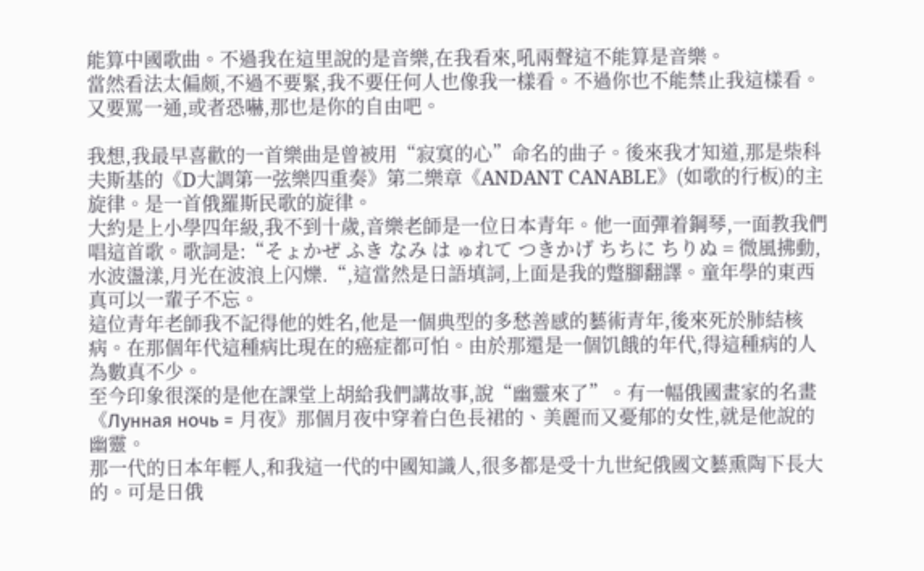能算中國歌曲。不過我在這里說的是音樂,在我看來,吼兩聲這不能算是音樂。
當然看法太偏颇,不過不要緊,我不要任何人也像我一樣看。不過你也不能禁止我這樣看。又要罵一通,或者恐嚇,那也是你的自由吧。

我想,我最早喜歡的一首樂曲是曾被用“寂寞的心”命名的曲子。後來我才知道,那是柴科夫斯基的《D大調第一弦樂四重奏》第二樂章《ANDANT CANABLE》(如歌的行板)的主旋律。是一首俄羅斯民歌的旋律。
大約是上小學四年級,我不到十歲,音樂老師是一位日本青年。他一面彈着鋼琴,一面教我們唱這首歌。歌詞是:“そょかぜ ふき なみ は ゅれて つきかげ ちちに ちりぬ = 微風拂動,水波盪漾,月光在波浪上闪爍.“,這當然是日語填詞,上面是我的蹩腳翻譯。童年學的東西真可以一輩子不忘。
這位青年老師我不記得他的姓名,他是一個典型的多愁善感的藝術青年,後來死於肺結核病。在那個年代這種病比現在的癌症都可怕。由於那還是一個饥餓的年代,得這種病的人為數真不少。
至今印象很深的是他在課堂上胡給我們講故事,說“幽靈來了”。有一幅俄國畫家的名畫《Лунная ночь = 月夜》那個月夜中穿着白色長裙的、美麗而又憂郁的女性,就是他說的幽靈。
那一代的日本年輕人,和我這一代的中國知識人,很多都是受十九世紀俄國文藝熏陶下長大的。可是日俄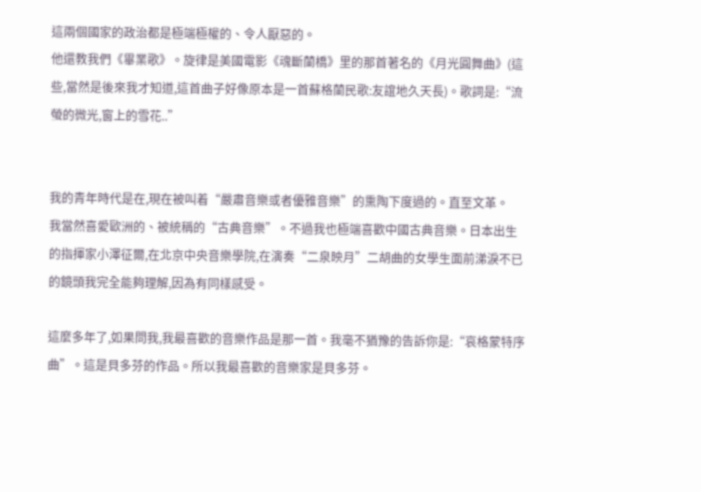這兩個國家的政治都是極端極權的、令人厭惡的。
他還教我們《畢業歌》。旋律是美國電影《魂斷蘭橋》里的那首著名的《月光圓舞曲》(這些,當然是後來我才知道,這首曲子好像原本是一首蘇格蘭民歌:友誼地久天長)。歌詞是:“流螢的微光,窗上的雪花..”


我的青年時代是在,現在被叫着“嚴肅音樂或者優雅音樂”的熏陶下度過的。直至文革。
我當然喜愛歐洲的、被統稱的“古典音樂”。不過我也極端喜歡中國古典音樂。日本出生的指揮家小澤征爾,在北京中央音樂學院,在演奏“二泉映月”二胡曲的女學生面前涕淚不已的鏡頭我完全能夠理解,因為有同樣感受。

這麼多年了,如果問我,我最喜歡的音樂作品是那一首。我毫不猶豫的告訴你是:“哀格蒙特序曲”。這是貝多芬的作品。所以我最喜歡的音樂家是貝多芬。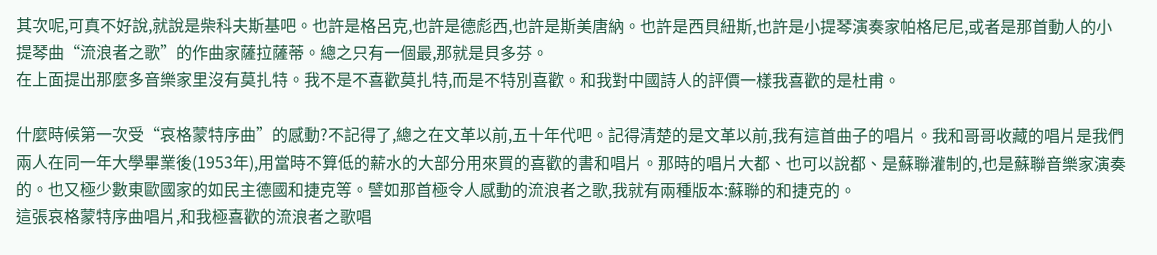其次呢,可真不好說,就說是柴科夫斯基吧。也許是格呂克,也許是德彪西,也許是斯美唐納。也許是西貝紐斯,也許是小提琴演奏家帕格尼尼,或者是那首動人的小提琴曲“流浪者之歌”的作曲家薩拉薩蒂。總之只有一個最,那就是貝多芬。
在上面提出那麼多音樂家里沒有莫扎特。我不是不喜歡莫扎特,而是不特別喜歡。和我對中國詩人的評價一樣我喜歡的是杜甫。

什麼時候第一次受“哀格蒙特序曲”的感動?不記得了,總之在文革以前,五十年代吧。記得清楚的是文革以前,我有這首曲子的唱片。我和哥哥收藏的唱片是我們兩人在同一年大學畢業後(1953年),用當時不算低的薪水的大部分用來買的喜歡的書和唱片。那時的唱片大都、也可以說都、是蘇聯灌制的,也是蘇聯音樂家演奏的。也又極少數東歐國家的如民主德國和捷克等。譬如那首極令人感動的流浪者之歌,我就有兩種版本:蘇聯的和捷克的。
這張哀格蒙特序曲唱片,和我極喜歡的流浪者之歌唱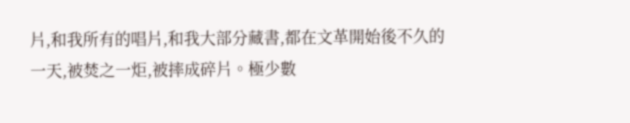片,和我所有的唱片,和我大部分藏書,都在文革開始後不久的一天,被焚之一炬,被摔成碎片。極少數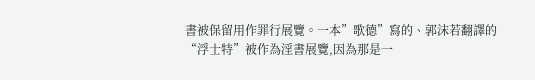書被保留用作罪行展覽。一本”歌德”寫的、郭沫若翻譯的“浮士特”被作為淫書展覽,因為那是一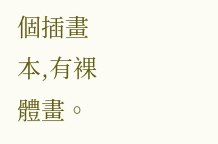個插畫本,有裸體畫。